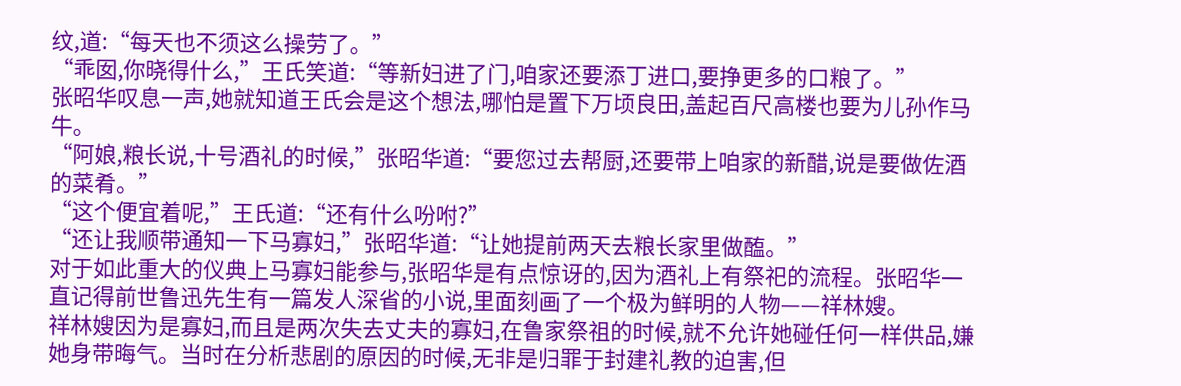纹,道:“每天也不须这么操劳了。”
“乖囡,你晓得什么,”王氏笑道:“等新妇进了门,咱家还要添丁进口,要挣更多的口粮了。”
张昭华叹息一声,她就知道王氏会是这个想法,哪怕是置下万顷良田,盖起百尺高楼也要为儿孙作马牛。
“阿娘,粮长说,十号酒礼的时候,”张昭华道:“要您过去帮厨,还要带上咱家的新醋,说是要做佐酒的菜肴。”
“这个便宜着呢,”王氏道:“还有什么吩咐?”
“还让我顺带通知一下马寡妇,”张昭华道:“让她提前两天去粮长家里做醢。”
对于如此重大的仪典上马寡妇能参与,张昭华是有点惊讶的,因为酒礼上有祭祀的流程。张昭华一直记得前世鲁迅先生有一篇发人深省的小说,里面刻画了一个极为鲜明的人物——祥林嫂。
祥林嫂因为是寡妇,而且是两次失去丈夫的寡妇,在鲁家祭祖的时候,就不允许她碰任何一样供品,嫌她身带晦气。当时在分析悲剧的原因的时候,无非是归罪于封建礼教的迫害,但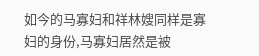如今的马寡妇和祥林嫂同样是寡妇的身份,马寡妇居然是被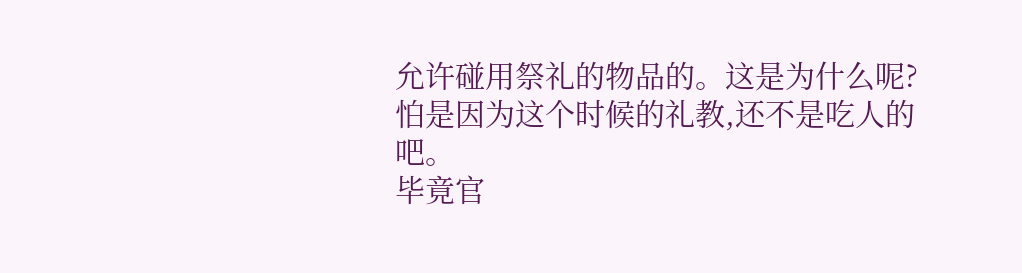允许碰用祭礼的物品的。这是为什么呢?
怕是因为这个时候的礼教,还不是吃人的吧。
毕竟官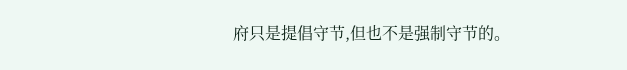府只是提倡守节,但也不是强制守节的。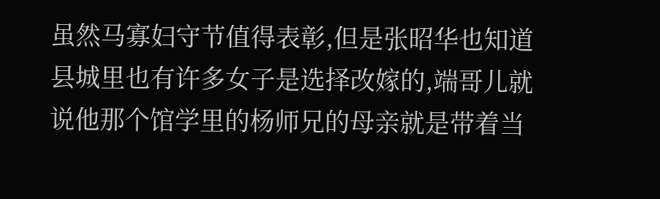虽然马寡妇守节值得表彰,但是张昭华也知道县城里也有许多女子是选择改嫁的,端哥儿就说他那个馆学里的杨师兄的母亲就是带着当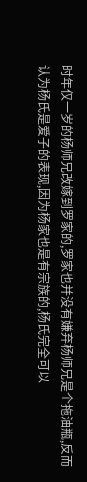时年仅一岁的杨师兄改嫁到罗家的,罗家也并没有嫌弃杨师兄是个拖油瓶,反而认为杨氏是爱子的表现,因为杨家也是有宗族的,杨氏完全可以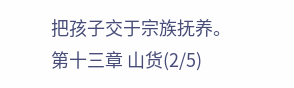把孩子交于宗族抚养。
第十三章 山货(2/5)